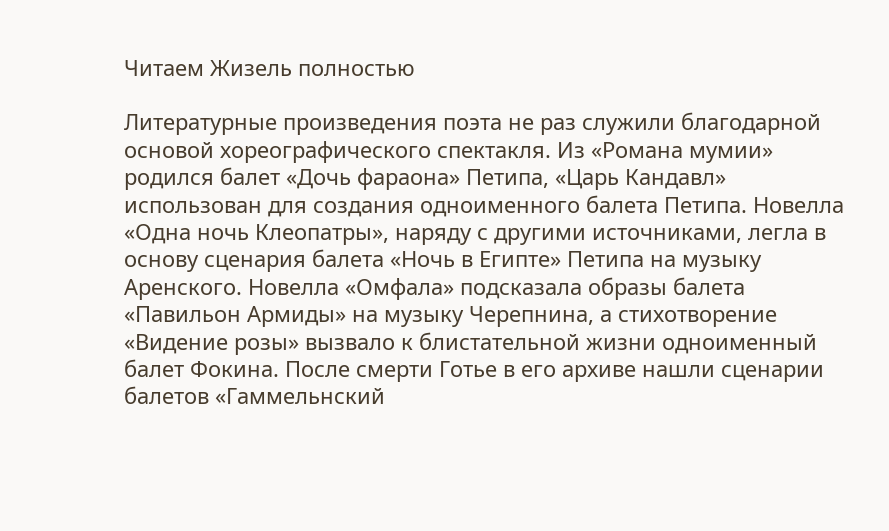Читаем Жизель полностью

Литературные произведения поэта не раз служили благодарной основой хореографического спектакля. Из «Романа мумии» родился балет «Дочь фараона» Петипа, «Царь Кандавл» использован для создания одноименного балета Петипа. Новелла «Одна ночь Клеопатры», наряду с другими источниками, легла в основу сценария балета «Ночь в Египте» Петипа на музыку Аренского. Новелла «Омфала» подсказала образы балета «Павильон Армиды» на музыку Черепнина, а стихотворение «Видение розы» вызвало к блистательной жизни одноименный балет Фокина. После смерти Готье в его архиве нашли сценарии балетов «Гаммельнский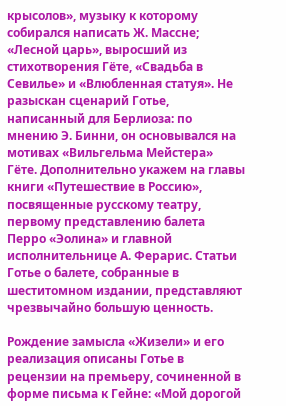крысолов», музыку к которому собирался написать Ж. Массне; «Лесной царь», выросший из стихотворения Гёте, «Свадьба в Севилье» и «Влюбленная статуя». Не разыскан сценарий Готье, написанный для Берлиоза: по мнению Э. Бинни, он основывался на мотивах «Вильгельма Мейстера» Гёте. Дополнительно укажем на главы книги «Путешествие в Россию», посвященные русскому театру, первому представлению балета Перро «Эолина» и главной исполнительнице А. Ферарис. Статьи Готье о балете, собранные в шеститомном издании, представляют чрезвычайно большую ценность.

Рождение замысла «Жизели» и его реализация описаны Готье в рецензии на премьеру, сочиненной в форме письма к Гейне: «Мой дорогой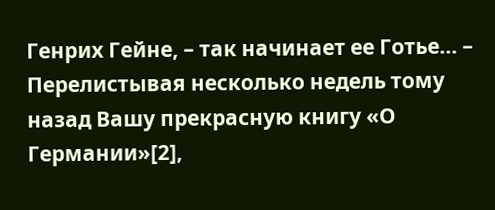Генрих Гейне, – так начинает ее Готье… – Перелистывая несколько недель тому назад Вашу прекрасную книгу «О Германии»[2],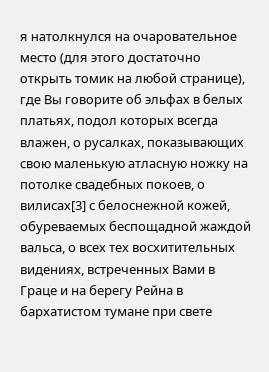я натолкнулся на очаровательное место (для этого достаточно открыть томик на любой странице), где Вы говорите об эльфах в белых платьях, подол которых всегда влажен, о русалках, показывающих свою маленькую атласную ножку на потолке свадебных покоев, о вилисах[3] с белоснежной кожей, обуреваемых беспощадной жаждой вальса, о всех тех восхитительных видениях, встреченных Вами в Граце и на берегу Рейна в бархатистом тумане при свете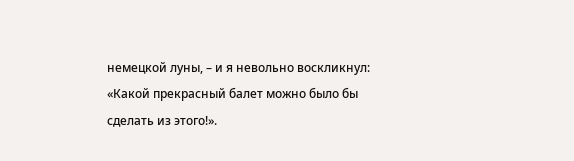немецкой луны, – и я невольно воскликнул: «Какой прекрасный балет можно было бы сделать из этого!».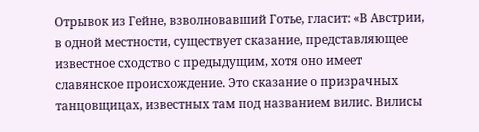Отрывок из Гейне, взволновавший Готье, гласит: «В Австрии, в одной местности, существует сказание, представляющее известное сходство с предыдущим, хотя оно имеет славянское происхождение. Это сказание о призрачных танцовщицах, известных там под названием вилис. Вилисы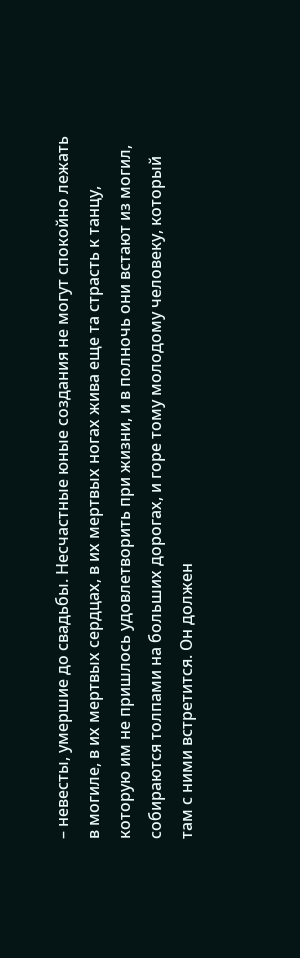– невесты, умершие до свадьбы. Несчастные юные создания не могут спокойно лежать в могиле, в их мертвых сердцах, в их мертвых ногах жива еще та страсть к танцу, которую им не пришлось удовлетворить при жизни, и в полночь они встают из могил, собираются толпами на больших дорогах, и горе тому молодому человеку, который там с ними встретится. Он должен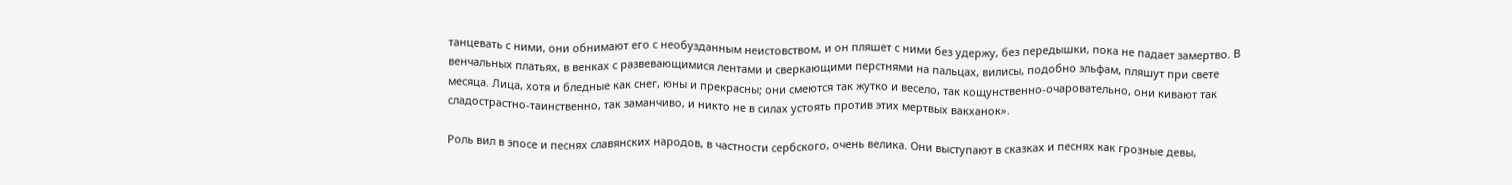танцевать с ними, они обнимают его с необузданным неистовством, и он пляшет с ними без удержу, без передышки, пока не падает замертво. В венчальных платьях, в венках с развевающимися лентами и сверкающими перстнями на пальцах, вилисы, подобно эльфам, пляшут при свете месяца. Лица, хотя и бледные как снег, юны и прекрасны; они смеются так жутко и весело, так кощунственно-очаровательно, они кивают так сладострастно-таинственно, так заманчиво, и никто не в силах устоять против этих мертвых вакханок».

Роль вил в эпосе и песнях славянских народов, в частности сербского, очень велика. Они выступают в сказках и песнях как грозные девы,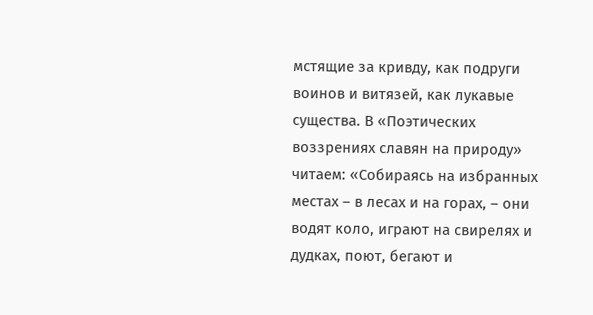мстящие за кривду, как подруги воинов и витязей, как лукавые существа. В «Поэтических воззрениях славян на природу» читаем: «Собираясь на избранных местах – в лесах и на горах, – они водят коло, играют на свирелях и дудках, поют, бегают и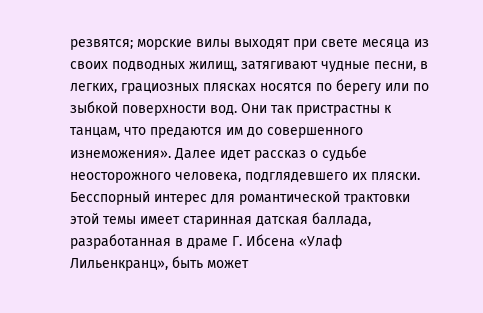резвятся; морские вилы выходят при свете месяца из своих подводных жилищ, затягивают чудные песни, в легких, грациозных плясках носятся по берегу или по зыбкой поверхности вод. Они так пристрастны к танцам, что предаются им до совершенного изнеможения». Далее идет рассказ о судьбе неосторожного человека, подглядевшего их пляски. Бесспорный интерес для романтической трактовки этой темы имеет старинная датская баллада, разработанная в драме Г. Ибсена «Улаф Лильенкранц», быть может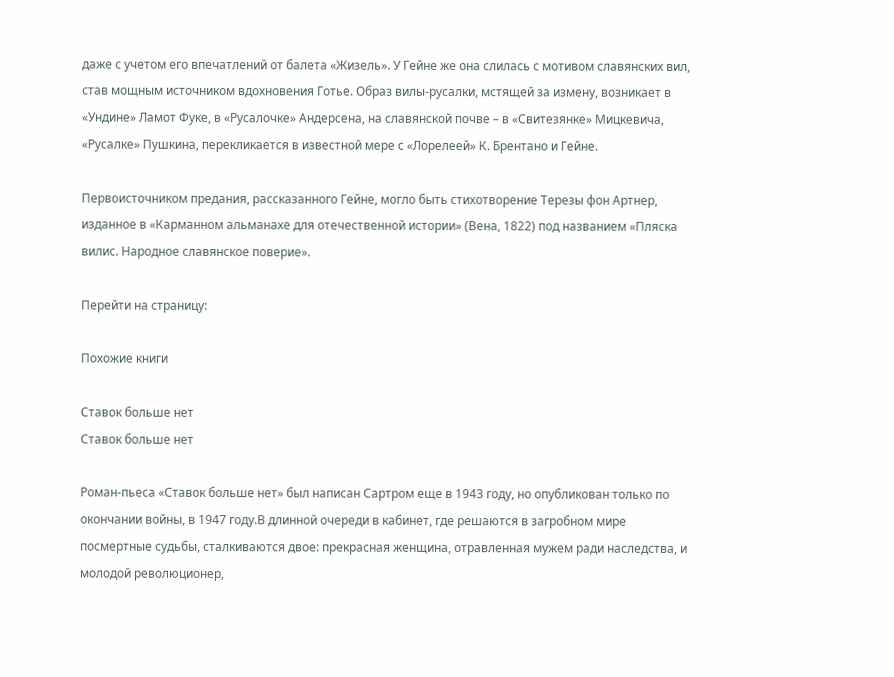даже с учетом его впечатлений от балета «Жизель». У Гейне же она слилась с мотивом славянских вил, став мощным источником вдохновения Готье. Образ вилы-русалки, мстящей за измену, возникает в «Ундине» Ламот Фуке, в «Русалочке» Андерсена, на славянской почве – в «Свитезянке» Мицкевича, «Русалке» Пушкина, перекликается в известной мере с «Лорелеей» К. Брентано и Гейне.

Первоисточником предания, рассказанного Гейне, могло быть стихотворение Терезы фон Артнер, изданное в «Карманном альманахе для отечественной истории» (Вена, 1822) под названием «Пляска вилис. Народное славянское поверие».

Перейти на страницу:

Похожие книги

Ставок больше нет
Ставок больше нет

Роман-пьеса «Ставок больше нет» был написан Сартром еще в 1943 году, но опубликован только по окончании войны, в 1947 году.В длинной очереди в кабинет, где решаются в загробном мире посмертные судьбы, сталкиваются двое: прекрасная женщина, отравленная мужем ради наследства, и молодой революционер,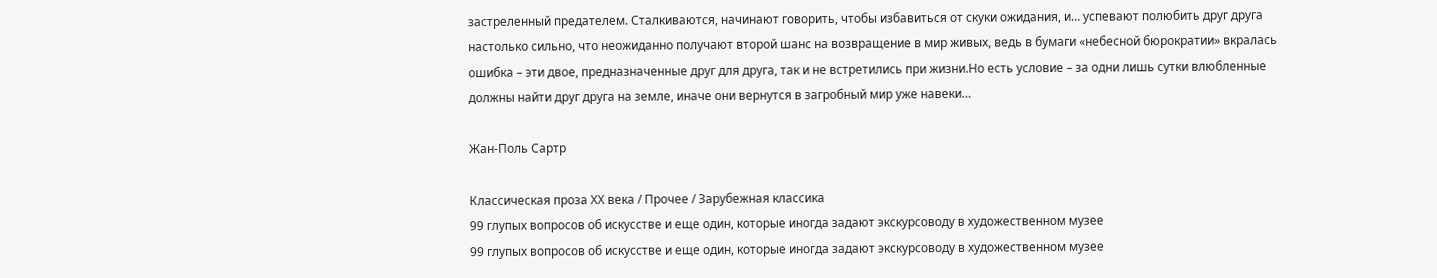застреленный предателем. Сталкиваются, начинают говорить, чтобы избавиться от скуки ожидания, и… успевают полюбить друг друга настолько сильно, что неожиданно получают второй шанс на возвращение в мир живых, ведь в бумаги «небесной бюрократии» вкралась ошибка – эти двое, предназначенные друг для друга, так и не встретились при жизни.Но есть условие – за одни лишь сутки влюбленные должны найти друг друга на земле, иначе они вернутся в загробный мир уже навеки…

Жан-Поль Сартр

Классическая проза ХX века / Прочее / Зарубежная классика
99 глупых вопросов об искусстве и еще один, которые иногда задают экскурсоводу в художественном музее
99 глупых вопросов об искусстве и еще один, которые иногда задают экскурсоводу в художественном музее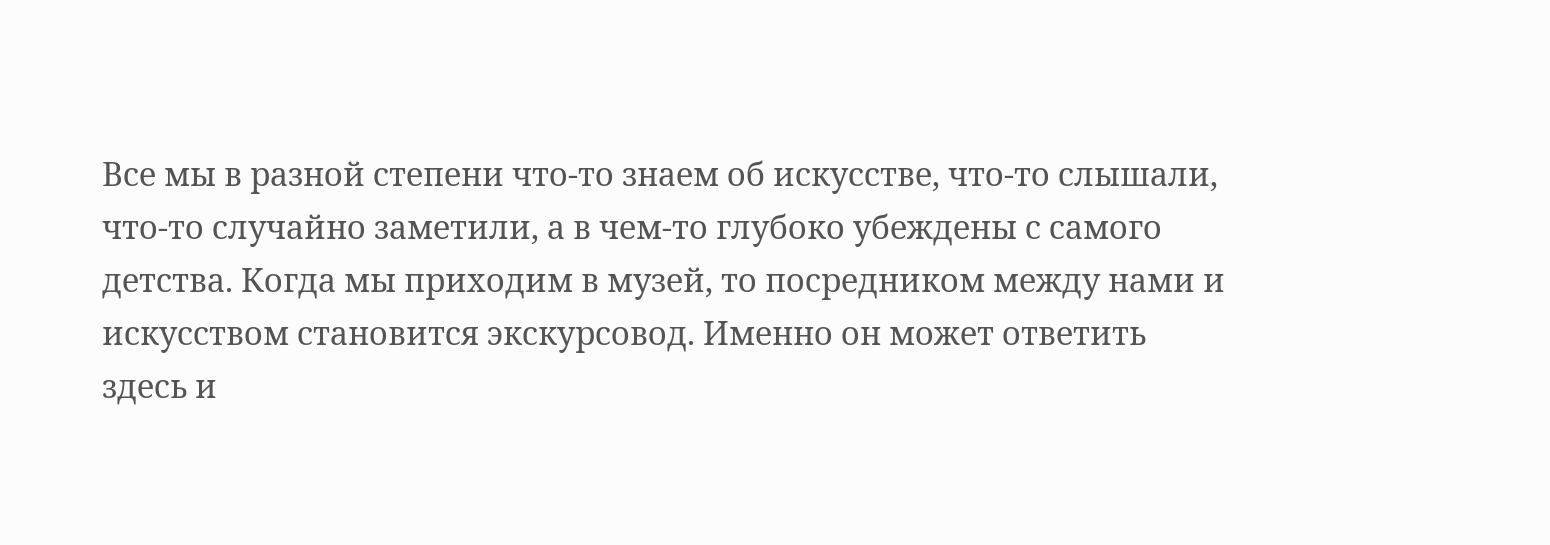Все мы в разной степени что-то знаем об искусстве, что-то слышали, что-то случайно заметили, а в чем-то глубоко убеждены с самого детства. Когда мы приходим в музей, то посредником между нами и искусством становится экскурсовод. Именно он может ответить здесь и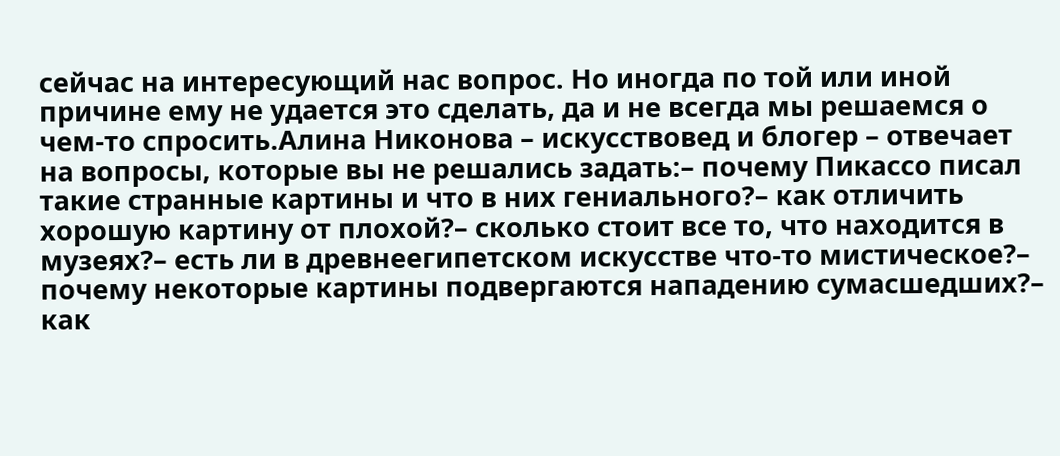сейчас на интересующий нас вопрос. Но иногда по той или иной причине ему не удается это сделать, да и не всегда мы решаемся о чем-то спросить.Алина Никонова – искусствовед и блогер – отвечает на вопросы, которые вы не решались задать:– почему Пикассо писал такие странные картины и что в них гениального?– как отличить хорошую картину от плохой?– сколько стоит все то, что находится в музеях?– есть ли в древнеегипетском искусстве что-то мистическое?– почему некоторые картины подвергаются нападению сумасшедших?– как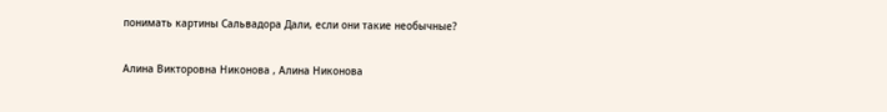понимать картины Сальвадора Дали, если они такие необычные?

Алина Викторовна Никонова , Алина Никонова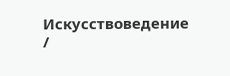Искусствоведение /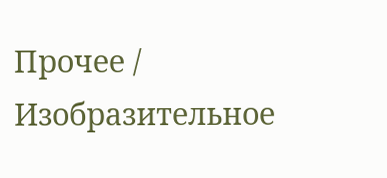Прочее / Изобразительное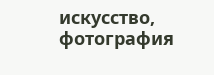искусство, фотография